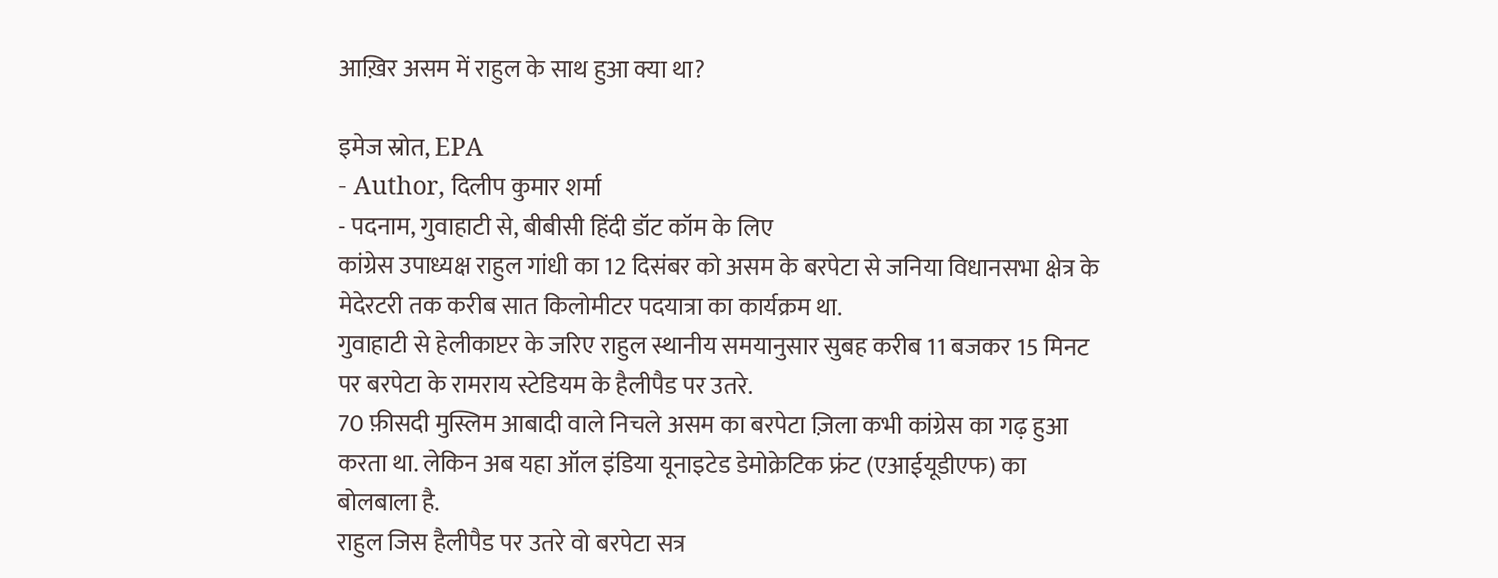आख़िर असम में राहुल के साथ हुआ क्या था?

इमेज स्रोत, EPA
- Author, दिलीप कुमार शर्मा
- पदनाम, गुवाहाटी से, बीबीसी हिंदी डॉट कॉम के लिए
कांग्रेस उपाध्यक्ष राहुल गांधी का 12 दिसंबर को असम के बरपेटा से जनिया विधानसभा क्षेत्र के मेदेरटरी तक करीब सात किलोमीटर पदयात्रा का कार्यक्रम था.
गुवाहाटी से हेलीकाप्टर के जरिए राहुल स्थानीय समयानुसार सुबह करीब 11 बजकर 15 मिनट पर बरपेटा के रामराय स्टेडियम के हैलीपैड पर उतरे.
70 फ़ीसदी मुस्लिम आबादी वाले निचले असम का बरपेटा ज़िला कभी कांग्रेस का गढ़ हुआ करता था. लेकिन अब यहा ऑल इंडिया यूनाइटेड डेमोक्रेटिक फ्रंट (एआईयूडीएफ) का बोलबाला है.
राहुल जिस हैलीपैड पर उतरे वो बरपेटा सत्र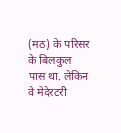(मठ) के परिसर के बिलकुल पास था. लेकिन वे मेदेरटरी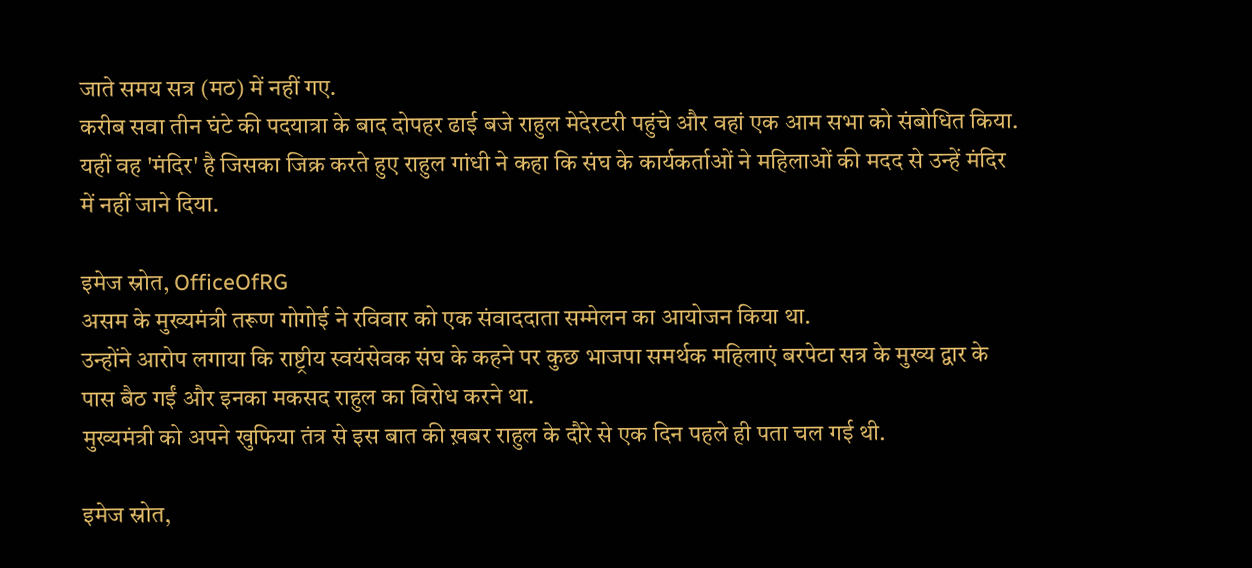जाते समय सत्र (मठ) में नहीं गए.
करीब सवा तीन घंटे की पदयात्रा के बाद दोपहर ढाई बजे राहुल मेदेरटरी पहुंचे और वहां एक आम सभा को संबोधित किया.
यहीं वह 'मंदिर' है जिसका जिक्र करते हुए राहुल गांधी ने कहा कि संघ के कार्यकर्ताओं ने महिलाओं की मदद से उन्हें मंदिर में नहीं जाने दिया.

इमेज स्रोत, OfficeOfRG
असम के मुख्यमंत्री तरूण गोगोई ने रविवार को एक संवाददाता सम्मेलन का आयोजन किया था.
उन्होंने आरोप लगाया कि राष्ट्रीय स्वयंसेवक संघ के कहने पर कुछ भाजपा समर्थक महिलाएं बरपेटा सत्र के मुख्य द्वार के पास बैठ गईं और इनका मकसद राहुल का विरोध करने था.
मुख्यमंत्री को अपने खुफिया तंत्र से इस बात की ख़बर राहुल के दौरे से एक दिन पहले ही पता चल गई थी.

इमेज स्रोत,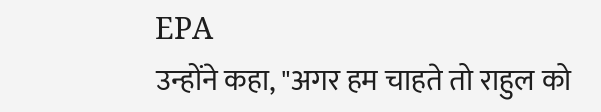EPA
उन्होंने कहा, "अगर हम चाहते तो राहुल को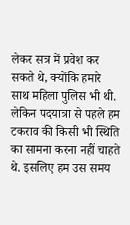लेकर सत्र में प्रवेश कर सकते थे, क्योंकि हमारे साथ महिला पुलिस भी थी. लेकिन पदयात्रा से पहले हम टकराव की किसी भी स्थिति का सामना करना नहीं चाहते थे. इसलिए हम उस समय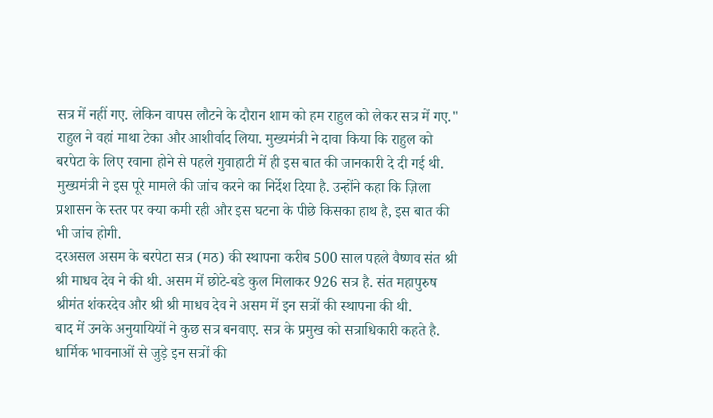सत्र में नहीं गए. लेकिन वापस लौटने के दौरान शाम को हम राहुल को लेकर सत्र में गए."
राहुल ने वहां माथा टेका और आशीर्वाद लिया. मुख्यमंत्री ने दावा किया कि राहुल को बरपेटा के लिए रवाना होने से पहले गुवाहाटी में ही इस बात की जानकारी दे दी गई थी.
मुख्यमंत्री ने इस पूरे मामले की जांच करने का निर्देश दिया है. उन्होंने कहा कि ज़िला प्रशासन के स्तर पर क्या कमी रही और इस घटना के पीछे किसका हाथ है, इस बात की भी जांच होगी.
दरअसल असम के बरपेटा सत्र (मठ) की स्थापना करीब 500 साल पहले वैष्णव संत श्री श्री माधव देव ने की थी. असम में छोटे-बडे कुल मिलाकर 926 सत्र है. संत महापुरुष श्रीमंत शंकरदेव और श्री श्री माधव देव ने असम में इन सत्रों की स्थापना की थी.
बाद में उनके अनुयायियों ने कुछ सत्र बनवाए. सत्र के प्रमुख को सत्राधिकारी कहते है. धार्मिक भावनाओं से जुड़े इन सत्रों की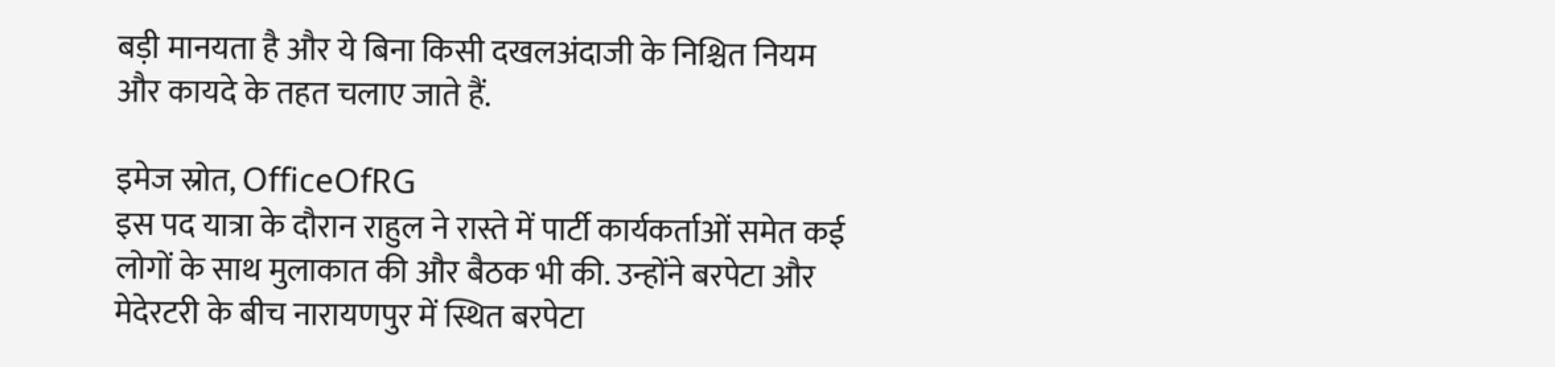बड़ी मानयता है और ये बिना किसी दखलअंदाजी के निश्चित नियम और कायदे के तहत चलाए जाते हैं.

इमेज स्रोत, OfficeOfRG
इस पद यात्रा के दौरान राहुल ने रास्ते में पार्टी कार्यकर्ताओं समेत कई लोगों के साथ मुलाकात की और बैठक भी की. उन्होंने बरपेटा और मेदेरटरी के बीच नारायणपुर में स्थित बरपेटा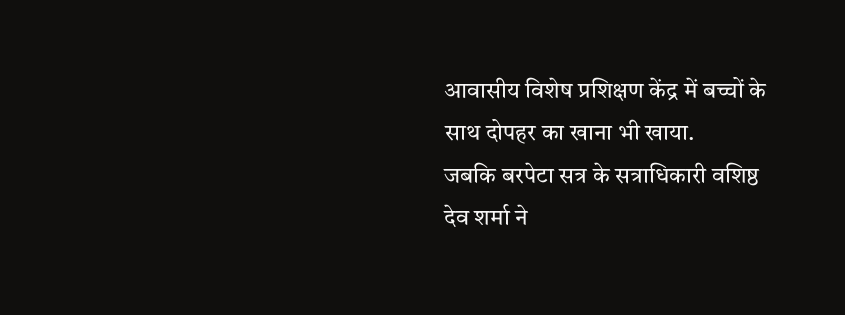आवासीय विशेष प्रशिक्षण केंद्र में बच्चों के साथ दोपहर का खाना भी खाया.
जबकि बरपेटा सत्र के सत्राधिकारी वशिष्ठ देव शर्मा ने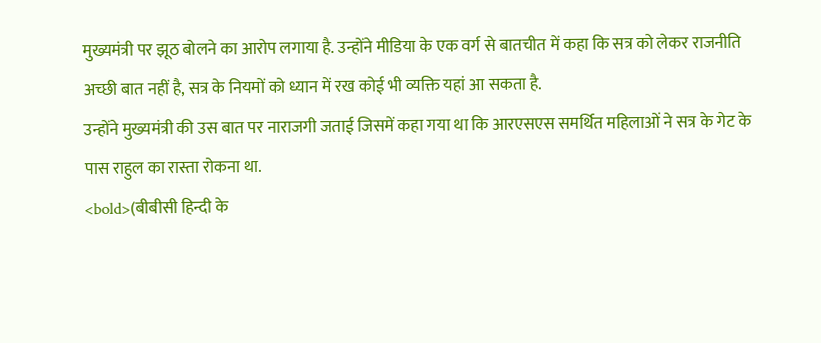मुख्यमंत्री पर झूठ बोलने का आरोप लगाया है. उन्होंने मीडिया के एक वर्ग से बातचीत में कहा कि सत्र को लेकर राजनीति अच्छी बात नहीं है, सत्र के नियमों को ध्यान में रख कोई भी व्यक्ति यहां आ सकता है.
उन्होंने मुख्यमंत्री की उस बात पर नाराजगी जताई जिसमें कहा गया था कि आरएसएस समर्थित महिलाओं ने सत्र के गेट के पास राहुल का रास्ता रोकना था.
<bold>(बीबीसी हिन्दी के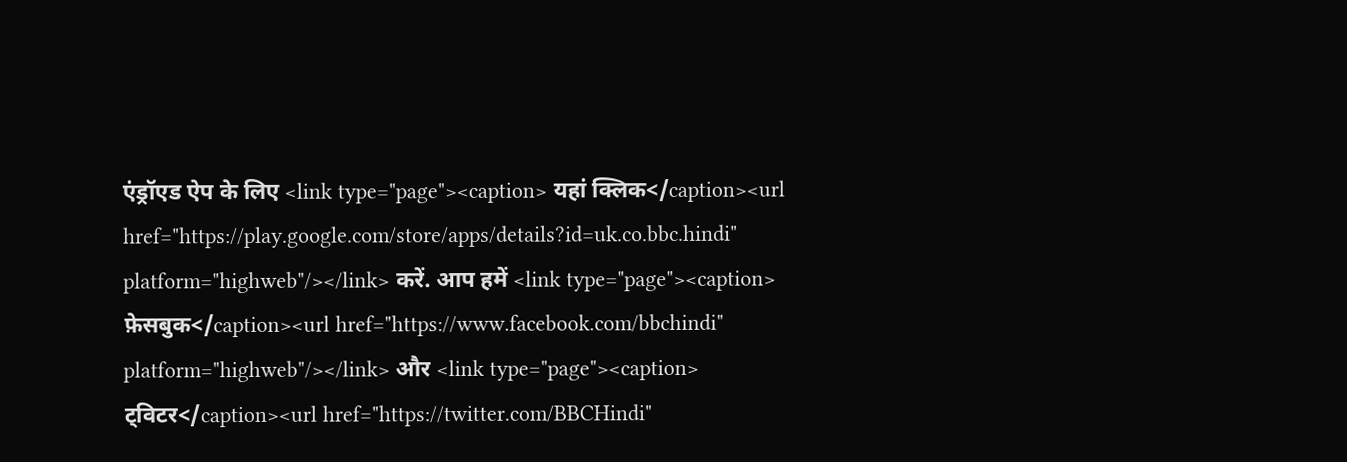एंड्रॉएड ऐप के लिए <link type="page"><caption> यहां क्लिक</caption><url href="https://play.google.com/store/apps/details?id=uk.co.bbc.hindi" platform="highweb"/></link> करें. आप हमें <link type="page"><caption> फ़ेसबुक</caption><url href="https://www.facebook.com/bbchindi" platform="highweb"/></link> और <link type="page"><caption> ट्विटर</caption><url href="https://twitter.com/BBCHindi"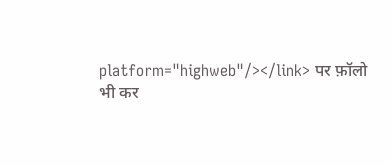platform="highweb"/></link> पर फ़ॉलो भी कर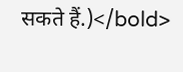सकते हैं.)</bold>